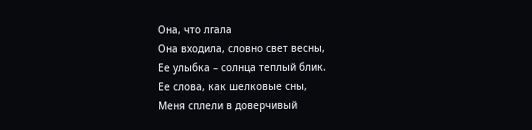Она, что лгала
Она входила, словно свет весны,
Ее улыбка – солнца теплый блик.
Ее слова, как шелковые сны,
Меня сплели в доверчивый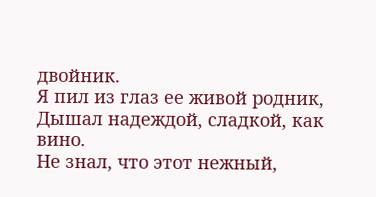двойник.
Я пил из глаз ее живой родник,
Дышал надеждой, сладкой, как вино.
Не знал, что этот нежный,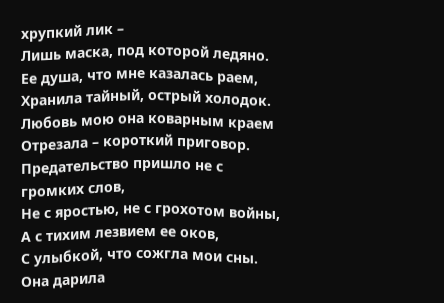хрупкий лик –
Лишь маска, под которой ледяно.
Ее душа, что мне казалась раем,
Хранила тайный, острый холодок.
Любовь мою она коварным краем
Отрезала – короткий приговор.
Предательство пришло не с громких слов,
Не с яростью, не с грохотом войны,
А с тихим лезвием ее оков,
С улыбкой, что сожгла мои сны.
Она дарила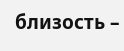близость –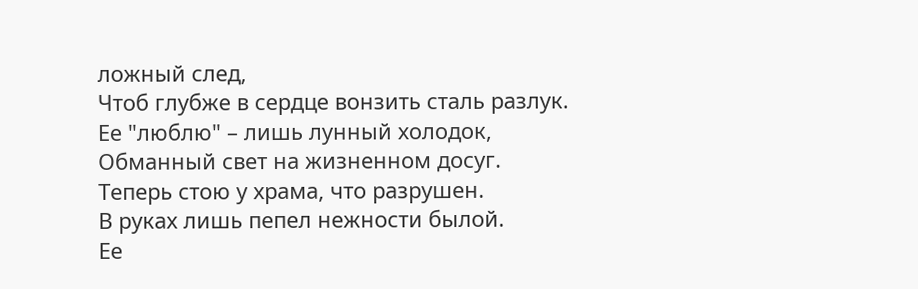ложный след,
Чтоб глубже в сердце вонзить сталь разлук.
Ее "люблю" – лишь лунный холодок,
Обманный свет на жизненном досуг.
Теперь стою у храма, что разрушен.
В руках лишь пепел нежности былой.
Ее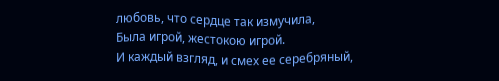любовь, что сердце так измучила,
Была игрой, жестокою игрой.
И каждый взгляд, и смех ее серебряный,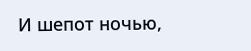И шепот ночью,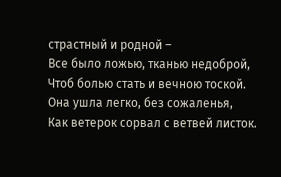страстный и родной –
Все было ложью, тканью недоброй,
Чтоб болью стать и вечною тоской.
Она ушла легко, без сожаленья,
Как ветерок сорвал с ветвей листок.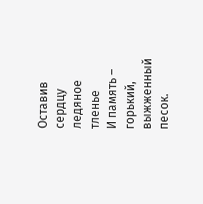Оставив сердцу ледяное тленье
И память – горький, выжженный песок.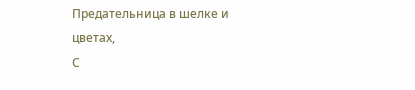Предательница в шелке и цветах,
С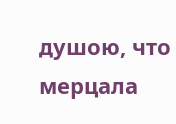душою, что мерцала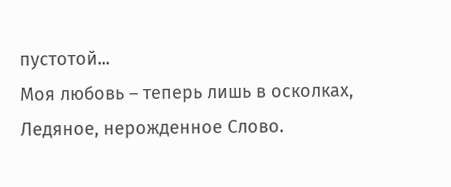пустотой...
Моя любовь – теперь лишь в осколках,
Ледяное, нерожденное Слово.